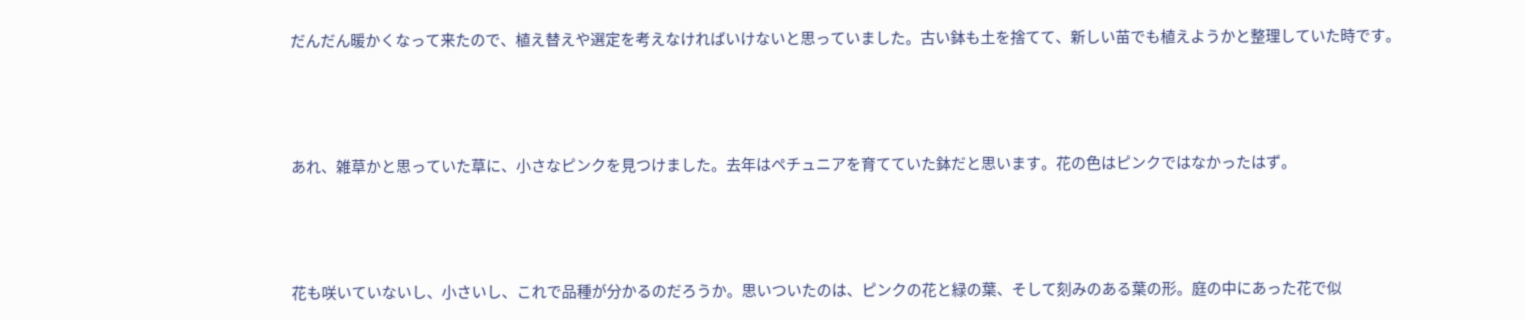だんだん暖かくなって来たので、植え替えや選定を考えなければいけないと思っていました。古い鉢も土を捨てて、新しい苗でも植えようかと整理していた時です。





あれ、雑草かと思っていた草に、小さなピンクを見つけました。去年はペチュニアを育てていた鉢だと思います。花の色はピンクではなかったはず。





花も咲いていないし、小さいし、これで品種が分かるのだろうか。思いついたのは、ピンクの花と緑の葉、そして刻みのある葉の形。庭の中にあった花で似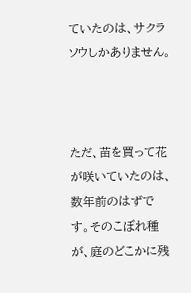ていたのは、サクラソウしかありません。



ただ、苗を買って花が咲いていたのは、数年前のはずです。そのこぼれ種が、庭のどこかに残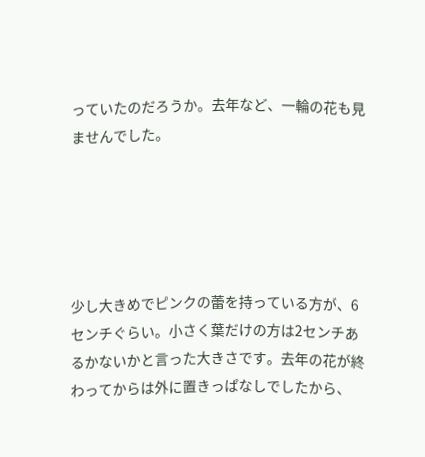っていたのだろうか。去年など、一輪の花も見ませんでした。





少し大きめでピンクの蕾を持っている方が、6センチぐらい。小さく葉だけの方は2センチあるかないかと言った大きさです。去年の花が終わってからは外に置きっぱなしでしたから、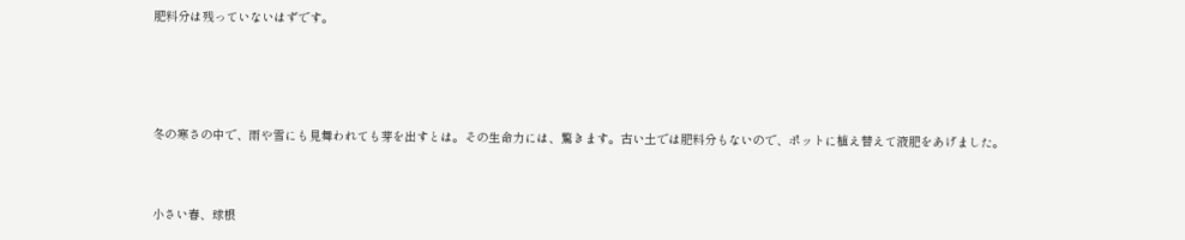肥料分は残っていないはずです。





冬の寒さの中で、雨や雪にも見舞われても芽を出すとは。その生命力には、驚きます。古い土では肥料分もないので、ポットに植え替えて液肥をあげました。



小さい春、球根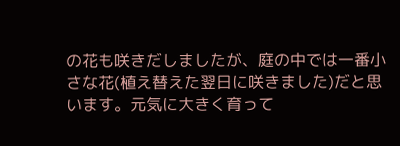の花も咲きだしましたが、庭の中では一番小さな花(植え替えた翌日に咲きました)だと思います。元気に大きく育って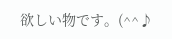欲しい物です。(^^♪